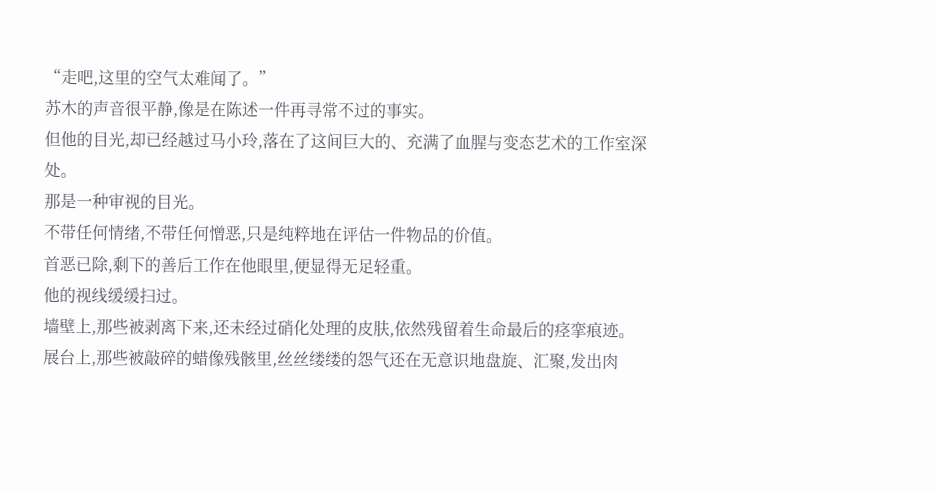“走吧,这里的空气太难闻了。”
苏木的声音很平静,像是在陈述一件再寻常不过的事实。
但他的目光,却已经越过马小玲,落在了这间巨大的、充满了血腥与变态艺术的工作室深处。
那是一种审视的目光。
不带任何情绪,不带任何憎恶,只是纯粹地在评估一件物品的价值。
首恶已除,剩下的善后工作在他眼里,便显得无足轻重。
他的视线缓缓扫过。
墙壁上,那些被剥离下来,还未经过硝化处理的皮肤,依然残留着生命最后的痉挛痕迹。
展台上,那些被敲碎的蜡像残骸里,丝丝缕缕的怨气还在无意识地盘旋、汇聚,发出肉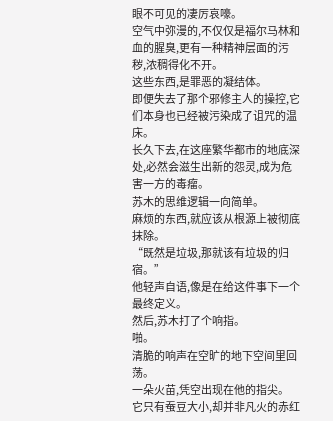眼不可见的凄厉哀嚎。
空气中弥漫的,不仅仅是福尔马林和血的腥臭,更有一种精神层面的污秽,浓稠得化不开。
这些东西,是罪恶的凝结体。
即便失去了那个邪修主人的操控,它们本身也已经被污染成了诅咒的温床。
长久下去,在这座繁华都市的地底深处,必然会滋生出新的怨灵,成为危害一方的毒瘤。
苏木的思维逻辑一向简单。
麻烦的东西,就应该从根源上被彻底抹除。
“既然是垃圾,那就该有垃圾的归宿。”
他轻声自语,像是在给这件事下一个最终定义。
然后,苏木打了个响指。
啪。
清脆的响声在空旷的地下空间里回荡。
一朵火苗,凭空出现在他的指尖。
它只有蚕豆大小,却并非凡火的赤红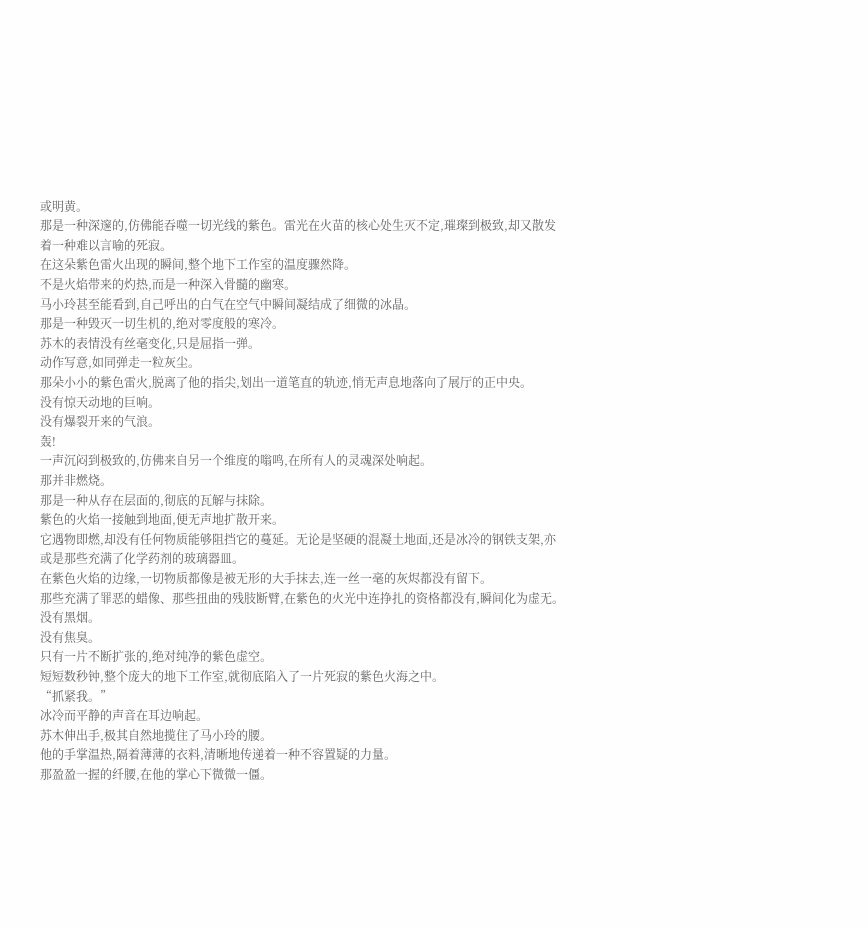或明黄。
那是一种深邃的,仿佛能吞噬一切光线的紫色。雷光在火苗的核心处生灭不定,璀璨到极致,却又散发着一种难以言喻的死寂。
在这朵紫色雷火出现的瞬间,整个地下工作室的温度骤然降。
不是火焰带来的灼热,而是一种深入骨髓的幽寒。
马小玲甚至能看到,自己呼出的白气在空气中瞬间凝结成了细微的冰晶。
那是一种毁灭一切生机的,绝对零度般的寒冷。
苏木的表情没有丝毫变化,只是屈指一弹。
动作写意,如同弹走一粒灰尘。
那朵小小的紫色雷火,脱离了他的指尖,划出一道笔直的轨迹,悄无声息地落向了展厅的正中央。
没有惊天动地的巨响。
没有爆裂开来的气浪。
轰!
一声沉闷到极致的,仿佛来自另一个维度的嗡鸣,在所有人的灵魂深处响起。
那并非燃烧。
那是一种从存在层面的,彻底的瓦解与抹除。
紫色的火焰一接触到地面,便无声地扩散开来。
它遇物即燃,却没有任何物质能够阻挡它的蔓延。无论是坚硬的混凝土地面,还是冰冷的钢铁支架,亦或是那些充满了化学药剂的玻璃器皿。
在紫色火焰的边缘,一切物质都像是被无形的大手抹去,连一丝一毫的灰烬都没有留下。
那些充满了罪恶的蜡像、那些扭曲的残肢断臂,在紫色的火光中连挣扎的资格都没有,瞬间化为虚无。
没有黑烟。
没有焦臭。
只有一片不断扩张的,绝对纯净的紫色虚空。
短短数秒钟,整个庞大的地下工作室,就彻底陷入了一片死寂的紫色火海之中。
“抓紧我。”
冰冷而平静的声音在耳边响起。
苏木伸出手,极其自然地揽住了马小玲的腰。
他的手掌温热,隔着薄薄的衣料,清晰地传递着一种不容置疑的力量。
那盈盈一握的纤腰,在他的掌心下微微一僵。